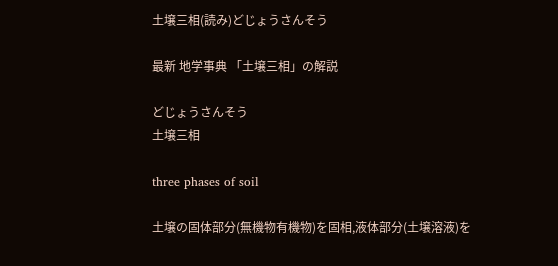土壌三相(読み)どじょうさんそう

最新 地学事典 「土壌三相」の解説

どじょうさんそう
土壌三相

three phases of soil

土壌の固体部分(無機物有機物)を固相,液体部分(土壌溶液)を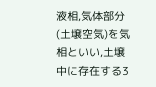液相,気体部分(土壌空気)を気相といい,土壌中に存在する3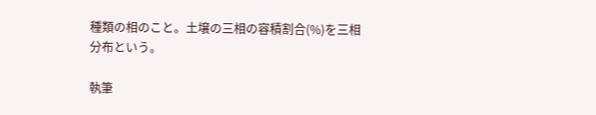種類の相のこと。土壌の三相の容積割合(%)を三相分布という。

執筆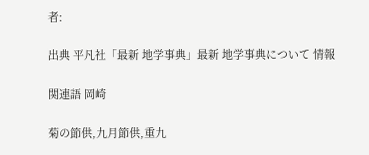者:

出典 平凡社「最新 地学事典」最新 地学事典について 情報

関連語 岡崎

菊の節供,九月節供,重九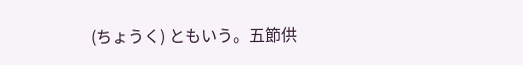(ちょうく) ともいう。五節供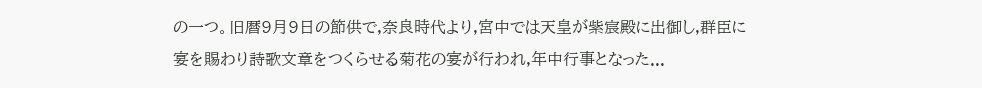の一つ。旧暦9月9日の節供で,奈良時代より,宮中では天皇が紫宸殿に出御し,群臣に宴を賜わり詩歌文章をつくらせる菊花の宴が行われ,年中行事となった...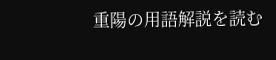重陽の用語解説を読む